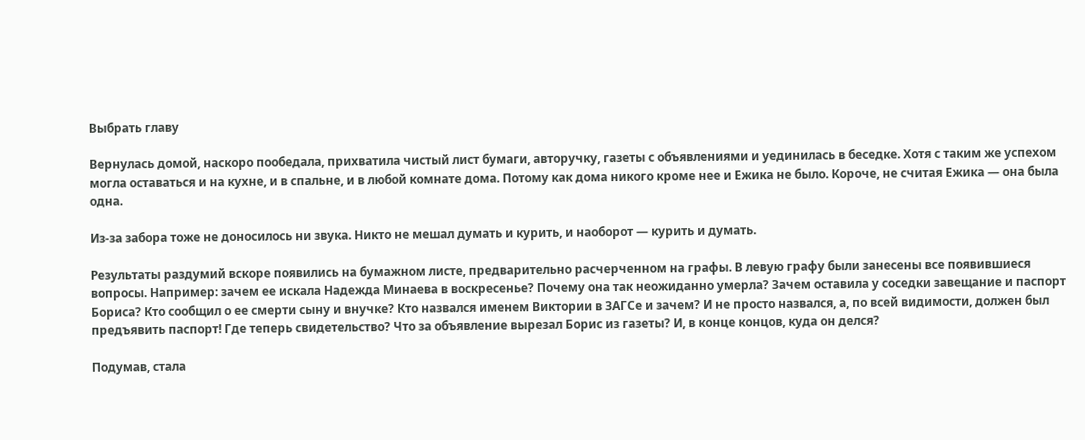Выбрать главу

Вернулась домой, наскоро пообедала, прихватила чистый лист бумаги, авторучку, газеты с объявлениями и уединилась в беседке. Хотя с таким же успехом могла оставаться и на кухне, и в спальне, и в любой комнате дома. Потому как дома никого кроме нее и Ежика не было. Короче, не считая Ежика — она была одна.

Из-за забора тоже не доносилось ни звука. Никто не мешал думать и курить, и наоборот — курить и думать.

Результаты раздумий вскоре появились на бумажном листе, предварительно расчерченном на графы. В левую графу были занесены все появившиеся вопросы. Например: зачем ее искала Надежда Минаева в воскресенье? Почему она так неожиданно умерла? Зачем оставила у соседки завещание и паспорт Бориса? Кто сообщил о ее смерти сыну и внучке? Кто назвался именем Виктории в ЗАГСе и зачем? И не просто назвался, а, по всей видимости, должен был предъявить паспорт! Где теперь свидетельство? Что за объявление вырезал Борис из газеты? И, в конце концов, куда он делся?

Подумав, стала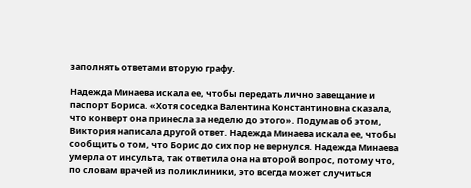заполнять ответами вторую графу.

Надежда Минаева искала ее, чтобы передать лично завещание и паспорт Бориса. «Хотя соседка Валентина Константиновна сказала, что конверт она принесла за неделю до этого». Подумав об этом, Виктория написала другой ответ. Надежда Минаева искала ее, чтобы сообщить о том, что Борис до сих пор не вернулся. Надежда Минаева умерла от инсульта, так ответила она на второй вопрос, потому что, по словам врачей из поликлиники, это всегда может случиться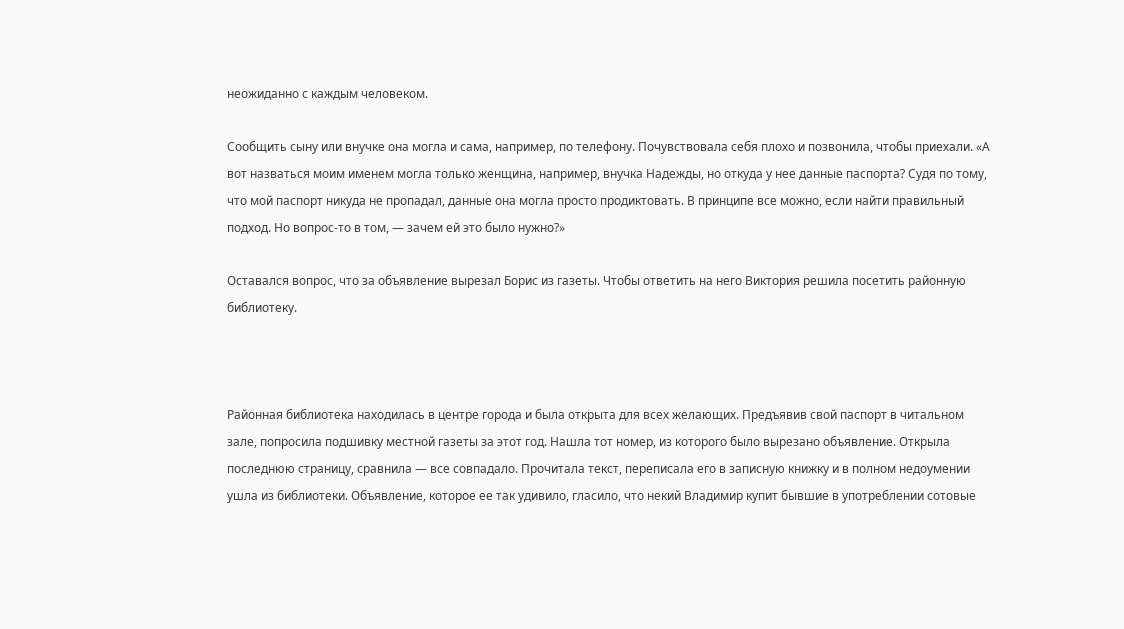неожиданно с каждым человеком.

Сообщить сыну или внучке она могла и сама, например, по телефону. Почувствовала себя плохо и позвонила, чтобы приехали. «А вот назваться моим именем могла только женщина, например, внучка Надежды, но откуда у нее данные паспорта? Судя по тому, что мой паспорт никуда не пропадал, данные она могла просто продиктовать. В принципе все можно, если найти правильный подход. Но вопрос-то в том, — зачем ей это было нужно?»

Оставался вопрос, что за объявление вырезал Борис из газеты. Чтобы ответить на него Виктория решила посетить районную библиотеку.



Районная библиотека находилась в центре города и была открыта для всех желающих. Предъявив свой паспорт в читальном зале, попросила подшивку местной газеты за этот год. Нашла тот номер, из которого было вырезано объявление. Открыла последнюю страницу, сравнила — все совпадало. Прочитала текст, переписала его в записную книжку и в полном недоумении ушла из библиотеки. Объявление, которое ее так удивило, гласило, что некий Владимир купит бывшие в употреблении сотовые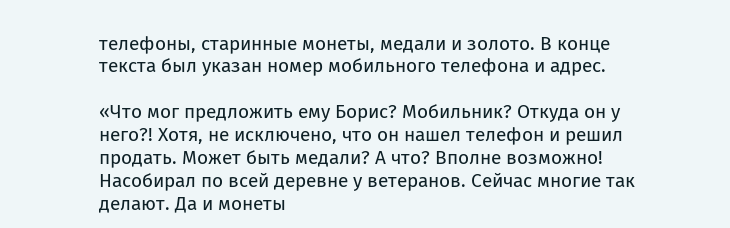телефоны, старинные монеты, медали и золото. В конце текста был указан номер мобильного телефона и адрес.

«Что мог предложить ему Борис? Мобильник? Откуда он у него?! Хотя, не исключено, что он нашел телефон и решил продать. Может быть медали? А что? Вполне возможно! Насобирал по всей деревне у ветеранов. Сейчас многие так делают. Да и монеты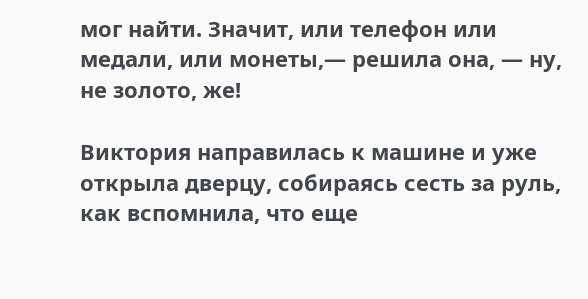мог найти. Значит, или телефон или медали, или монеты,— решила она, — ну, не золото, же!

Виктория направилась к машине и уже открыла дверцу, собираясь сесть за руль, как вспомнила, что еще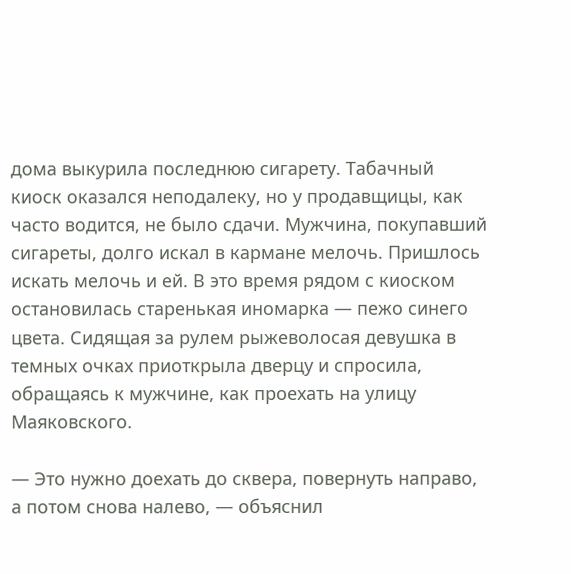дома выкурила последнюю сигарету. Табачный киоск оказался неподалеку, но у продавщицы, как часто водится, не было сдачи. Мужчина, покупавший сигареты, долго искал в кармане мелочь. Пришлось искать мелочь и ей. В это время рядом с киоском остановилась старенькая иномарка — пежо синего цвета. Сидящая за рулем рыжеволосая девушка в темных очках приоткрыла дверцу и спросила, обращаясь к мужчине, как проехать на улицу Маяковского.

— Это нужно доехать до сквера, повернуть направо, а потом снова налево, — объяснил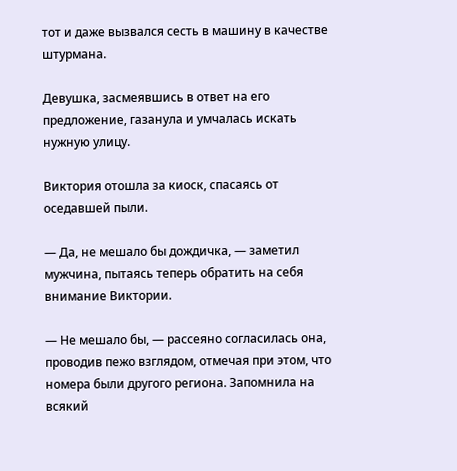тот и даже вызвался сесть в машину в качестве штурмана.

Девушка, засмеявшись в ответ на его предложение, газанула и умчалась искать нужную улицу.

Виктория отошла за киоск, спасаясь от оседавшей пыли.

— Да, не мешало бы дождичка, — заметил мужчина, пытаясь теперь обратить на себя внимание Виктории.

— Не мешало бы, — рассеяно согласилась она, проводив пежо взглядом, отмечая при этом, что номера были другого региона. Запомнила на всякий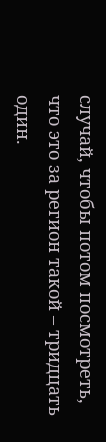случай, чтобы потом посмотреть, что это за регион такой – тридцать один.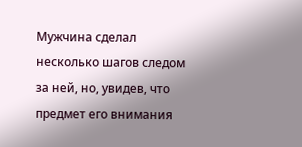Мужчина сделал несколько шагов следом за ней, но, увидев, что предмет его внимания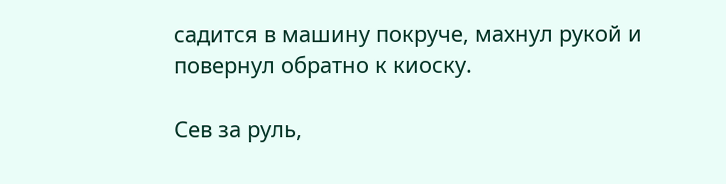садится в машину покруче, махнул рукой и повернул обратно к киоску.

Сев за руль,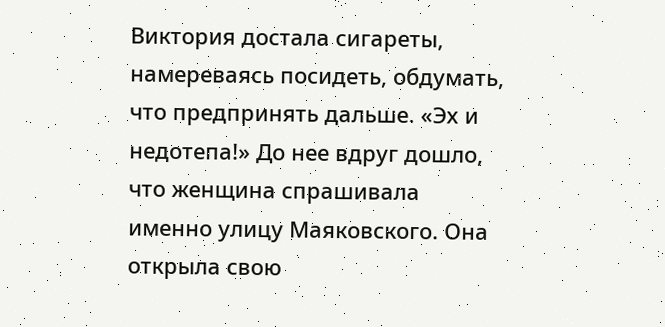Виктория достала сигареты, намереваясь посидеть, обдумать, что предпринять дальше. «Эх и недотепа!» До нее вдруг дошло, что женщина спрашивала именно улицу Маяковского. Она открыла свою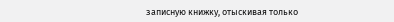записную книжку, отыскивая только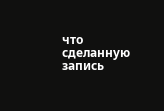что сделанную запись